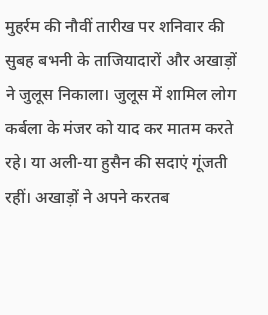मुहर्रम की नौवीं तारीख पर शनिवार की सुबह बभनी के ताजियादारों और अखाड़ों ने जुलूस निकाला। जुलूस में शामिल लोग कर्बला के मंजर को याद कर मातम करते रहे। या अली-या हुसैन की सदाएं गूंजती रहीं। अखाड़ों ने अपने करतब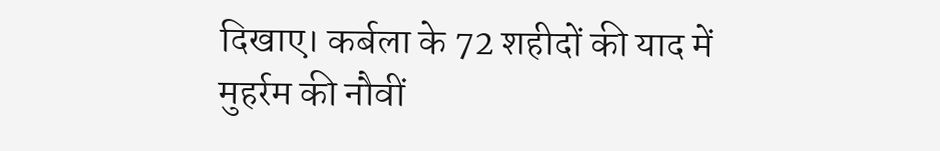दिखाए। कर्बला के 72 शहीदों की याद में मुहर्रम की नौवीं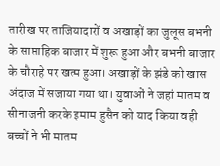तारीख पर ताजियादारों व अखाड़ों का जुलूस बभनी के साप्ताहिक बाजार में शुरू हुआ और बभनी बाजार के चौराहे पर खत्म हुआ। अखाड़ों के झंडे को खास अंदाज में सजाया गया था। युवाओं ने जहां मातम व सीनाजनी करके इमाम हुसैन को याद किया वही बच्चों ने भी मातम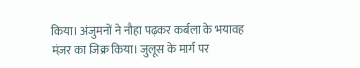किया। अंजुमनों ने नौहा पढ़कर कर्बला के भयावह मंज़र का जिक्र किया। जुलूस के मार्ग पर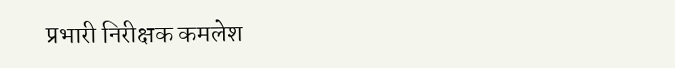प्रभारी निरीक्षक कमलेश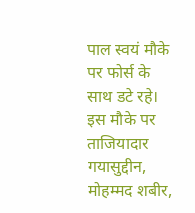पाल स्वयं मौके पर फोर्स के साथ डटे रहे। इस मौके पर ताजियादार गयासुद्दीन, मोहम्मद शबीर,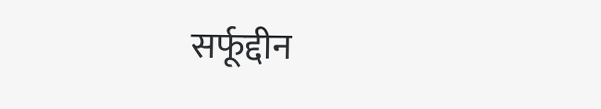सर्फूद्दीन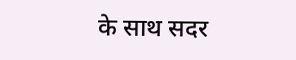के साथ सदर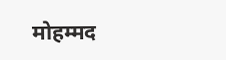मोहम्मद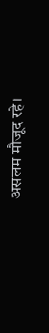असलम मौजूद रहे।